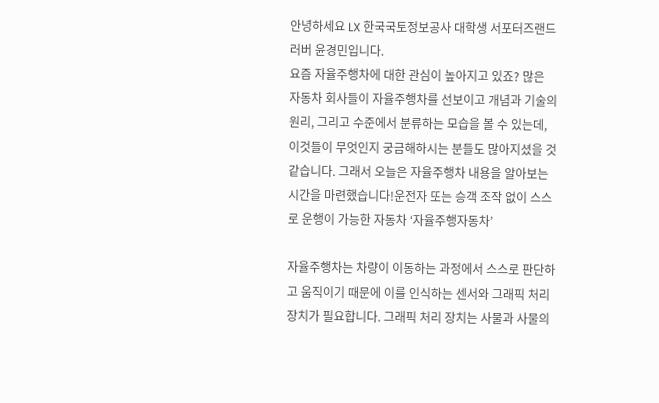안녕하세요 LX 한국국토정보공사 대학생 서포터즈랜드 러버 윤경민입니다.
요즘 자율주행차에 대한 관심이 높아지고 있죠? 많은 자동차 회사들이 자율주행차를 선보이고 개념과 기술의 원리, 그리고 수준에서 분류하는 모습을 볼 수 있는데, 이것들이 무엇인지 궁금해하시는 분들도 많아지셨을 것 같습니다. 그래서 오늘은 자율주행차 내용을 알아보는 시간을 마련했습니다!운전자 또는 승객 조작 없이 스스로 운행이 가능한 자동차 ‘자율주행자동차’

자율주행차는 차량이 이동하는 과정에서 스스로 판단하고 움직이기 때문에 이를 인식하는 센서와 그래픽 처리 장치가 필요합니다. 그래픽 처리 장치는 사물과 사물의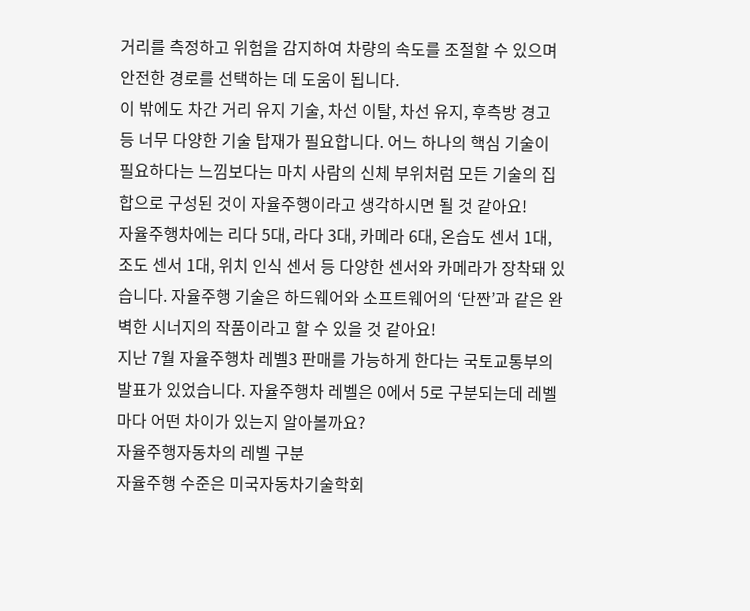거리를 측정하고 위험을 감지하여 차량의 속도를 조절할 수 있으며 안전한 경로를 선택하는 데 도움이 됩니다.
이 밖에도 차간 거리 유지 기술, 차선 이탈, 차선 유지, 후측방 경고 등 너무 다양한 기술 탑재가 필요합니다. 어느 하나의 핵심 기술이 필요하다는 느낌보다는 마치 사람의 신체 부위처럼 모든 기술의 집합으로 구성된 것이 자율주행이라고 생각하시면 될 것 같아요!
자율주행차에는 리다 5대, 라다 3대, 카메라 6대, 온습도 센서 1대, 조도 센서 1대, 위치 인식 센서 등 다양한 센서와 카메라가 장착돼 있습니다. 자율주행 기술은 하드웨어와 소프트웨어의 ‘단짠’과 같은 완벽한 시너지의 작품이라고 할 수 있을 것 같아요!
지난 7월 자율주행차 레벨3 판매를 가능하게 한다는 국토교통부의 발표가 있었습니다. 자율주행차 레벨은 0에서 5로 구분되는데 레벨마다 어떤 차이가 있는지 알아볼까요?
자율주행자동차의 레벨 구분
자율주행 수준은 미국자동차기술학회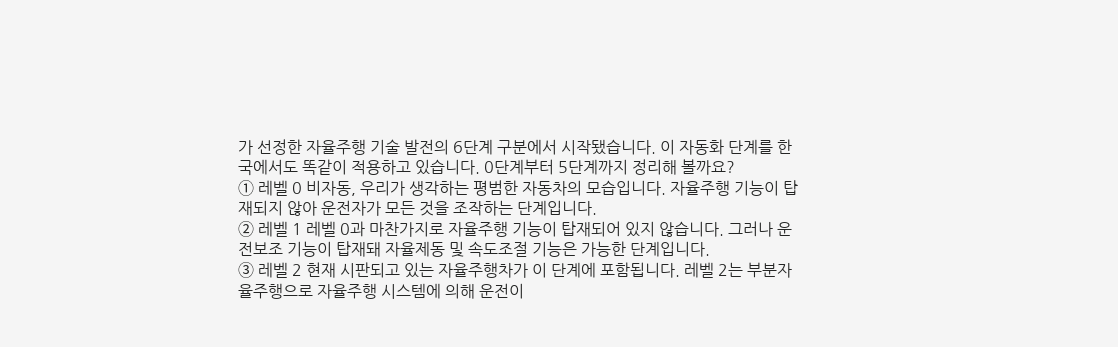가 선정한 자율주행 기술 발전의 6단계 구분에서 시작됐습니다. 이 자동화 단계를 한국에서도 똑같이 적용하고 있습니다. 0단계부터 5단계까지 정리해 볼까요?
① 레벨 0 비자동, 우리가 생각하는 평범한 자동차의 모습입니다. 자율주행 기능이 탑재되지 않아 운전자가 모든 것을 조작하는 단계입니다.
② 레벨 1 레벨 0과 마찬가지로 자율주행 기능이 탑재되어 있지 않습니다. 그러나 운전보조 기능이 탑재돼 자율제동 및 속도조절 기능은 가능한 단계입니다.
③ 레벨 2 현재 시판되고 있는 자율주행차가 이 단계에 포함됩니다. 레벨 2는 부분자율주행으로 자율주행 시스템에 의해 운전이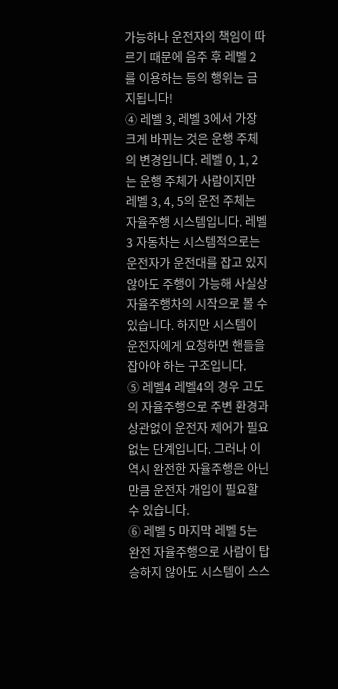가능하나 운전자의 책임이 따르기 때문에 음주 후 레벨 2를 이용하는 등의 행위는 금지됩니다!
④ 레벨 3, 레벨 3에서 가장 크게 바뀌는 것은 운행 주체의 변경입니다. 레벨 0, 1, 2는 운행 주체가 사람이지만 레벨 3, 4, 5의 운전 주체는 자율주행 시스템입니다. 레벨3 자동차는 시스템적으로는 운전자가 운전대를 잡고 있지 않아도 주행이 가능해 사실상 자율주행차의 시작으로 볼 수 있습니다. 하지만 시스템이 운전자에게 요청하면 핸들을 잡아야 하는 구조입니다.
⑤ 레벨4 레벨4의 경우 고도의 자율주행으로 주변 환경과 상관없이 운전자 제어가 필요 없는 단계입니다. 그러나 이 역시 완전한 자율주행은 아닌 만큼 운전자 개입이 필요할 수 있습니다.
⑥ 레벨 5 마지막 레벨 5는 완전 자율주행으로 사람이 탑승하지 않아도 시스템이 스스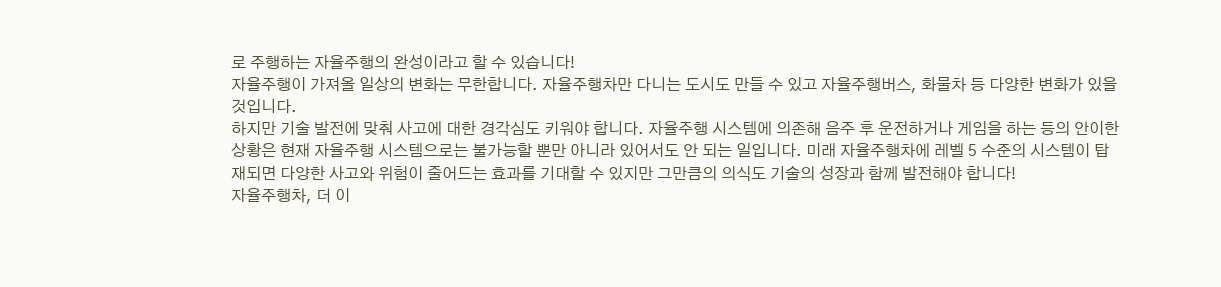로 주행하는 자율주행의 완성이라고 할 수 있습니다!
자율주행이 가져올 일상의 변화는 무한합니다. 자율주행차만 다니는 도시도 만들 수 있고 자율주행버스, 화물차 등 다양한 변화가 있을 것입니다.
하지만 기술 발전에 맞춰 사고에 대한 경각심도 키워야 합니다. 자율주행 시스템에 의존해 음주 후 운전하거나 게임을 하는 등의 안이한 상황은 현재 자율주행 시스템으로는 불가능할 뿐만 아니라 있어서도 안 되는 일입니다. 미래 자율주행차에 레벨 5 수준의 시스템이 탑재되면 다양한 사고와 위험이 줄어드는 효과를 기대할 수 있지만 그만큼의 의식도 기술의 성장과 함께 발전해야 합니다!
자율주행차, 더 이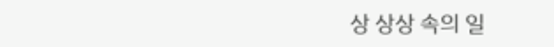상 상상 속의 일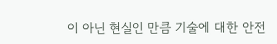이 아닌 현실인 만큼 기술에 대한 안전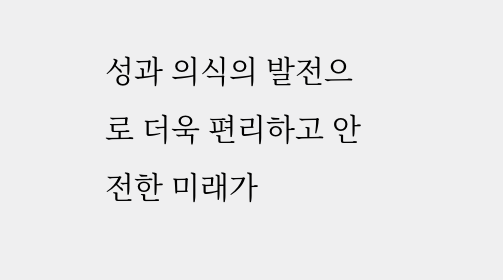성과 의식의 발전으로 더욱 편리하고 안전한 미래가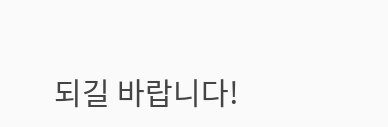되길 바랍니다!